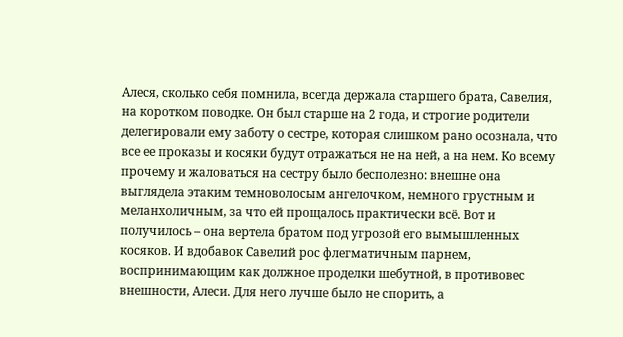Алеся, сколько себя помнила, всегда держала старшего брата, Савелия, на коротком поводке. Он был старше на 2 года, и строгие родители делегировали ему заботу о сестре, которая слишком рано осознала, что все ее проказы и косяки будут отражаться не на ней, а на нем. Ко всему прочему и жаловаться на сестру было бесполезно: внешне она выглядела этаким темноволосым ангелочком, немного грустным и меланхоличным, за что ей прощалось практически всё. Вот и получилось – она вертела братом под угрозой его вымышленных косяков. И вдобавок Савелий рос флегматичным парнем, воспринимающим как должное проделки шебутной, в противовес внешности, Алеси. Для него лучше было не спорить, а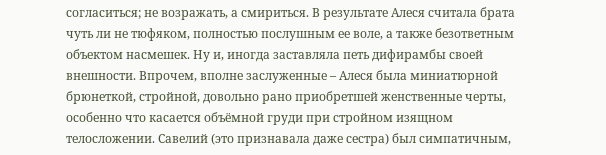согласиться; не возражать, а смириться. В результате Алеся считала брата чуть ли не тюфяком, полностью послушным ее воле, а также безответным объектом насмешек. Ну и, иногда заставляла петь дифирамбы своей внешности. Впрочем, вполне заслуженные – Алеся была миниатюрной брюнеткой, стройной, довольно рано приобретшей женственные черты, особенно что касается объёмной груди при стройном изящном телосложении. Савелий (это признавала даже сестра) был симпатичным,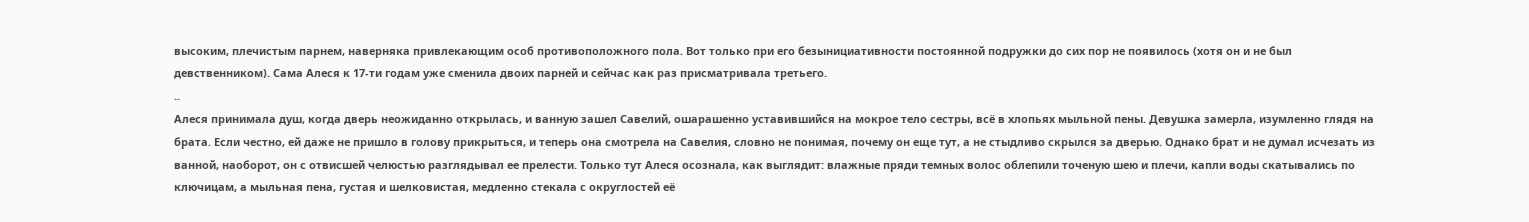высоким, плечистым парнем, наверняка привлекающим особ противоположного пола. Вот только при его безынициативности постоянной подружки до сих пор не появилось (хотя он и не был девственником). Сама Алеся к 17-ти годам уже сменила двоих парней и сейчас как раз присматривала третьего.
..
Алеся принимала душ, когда дверь неожиданно открылась, и ванную зашел Савелий, ошарашенно уставившийся на мокрое тело сестры, всё в хлопьях мыльной пены. Девушка замерла, изумленно глядя на брата. Если честно, ей даже не пришло в голову прикрыться, и теперь она смотрела на Савелия, словно не понимая, почему он еще тут, а не стыдливо скрылся за дверью. Однако брат и не думал исчезать из ванной, наоборот, он с отвисшей челюстью разглядывал ее прелести. Только тут Алеся осознала, как выглядит: влажные пряди темных волос облепили точеную шею и плечи, капли воды скатывались по ключицам, а мыльная пена, густая и шелковистая, медленно стекала с округлостей её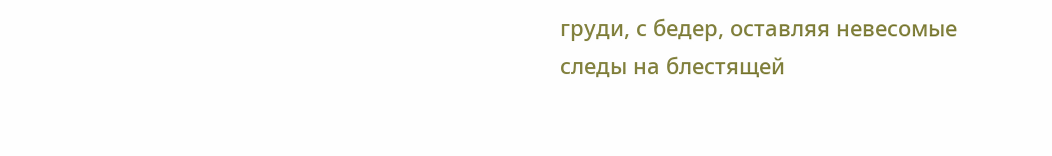груди, с бедер, оставляя невесомые следы на блестящей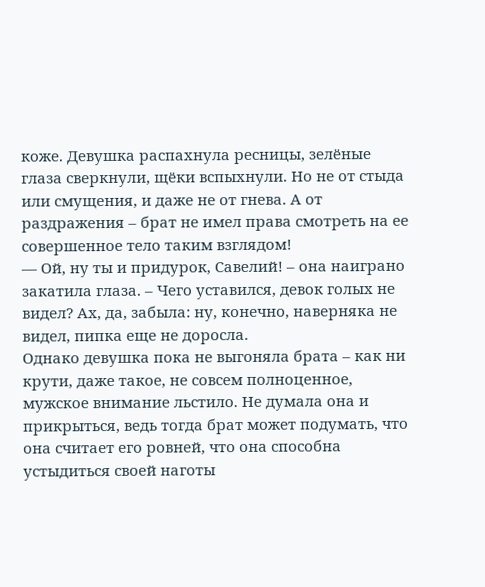коже. Девушка распахнула ресницы, зелёные глаза сверкнули, щёки вспыхнули. Но не от стыда или смущения, и даже не от гнева. А от раздражения – брат не имел права смотреть на ее совершенное тело таким взглядом!
— Ой, ну ты и придурок, Савелий! – она наиграно закатила глаза. – Чего уставился, девок голых не видел? Ах, да, забыла: ну, конечно, наверняка не видел, пипка еще не доросла.
Однако девушка пока не выгоняла брата – как ни крути, даже такое, не совсем полноценное, мужское внимание льстило. Не думала она и прикрыться, ведь тогда брат может подумать, что она считает его ровней, что она способна устыдиться своей наготы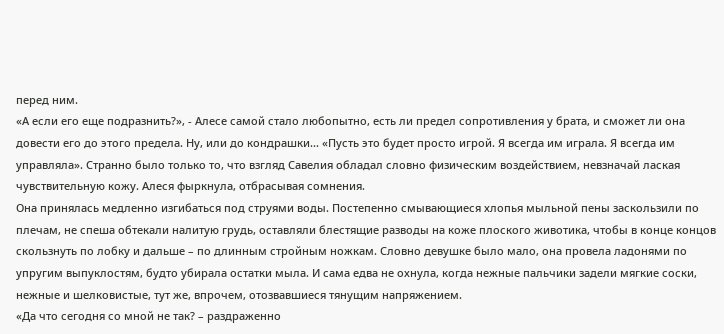перед ним.
«А если его еще подразнить?», - Алесе самой стало любопытно, есть ли предел сопротивления у брата, и сможет ли она довести его до этого предела. Ну, или до кондрашки... «Пусть это будет просто игрой. Я всегда им играла. Я всегда им управляла». Странно было только то, что взгляд Савелия обладал словно физическим воздействием, невзначай лаская чувствительную кожу. Алеся фыркнула, отбрасывая сомнения.
Она принялась медленно изгибаться под струями воды. Постепенно смывающиеся хлопья мыльной пены заскользили по плечам, не спеша обтекали налитую грудь, оставляли блестящие разводы на коже плоского животика, чтобы в конце концов скользнуть по лобку и дальше – по длинным стройным ножкам. Словно девушке было мало, она провела ладонями по упругим выпуклостям, будто убирала остатки мыла. И сама едва не охнула, когда нежные пальчики задели мягкие соски, нежные и шелковистые, тут же, впрочем, отозвавшиеся тянущим напряжением.
«Да что сегодня со мной не так? – раздраженно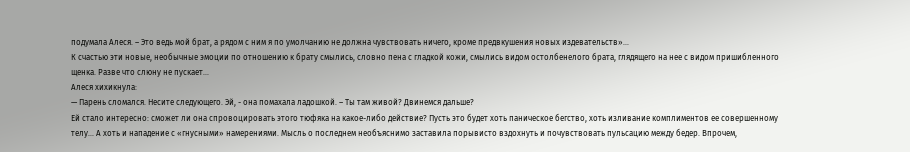подумала Алеся. – Это ведь мой брат, а рядом с ним я по умолчанию не должна чувствовать ничего, кроме предвкушения новых издевательств»...
К счастью эти новые, необычные эмоции по отношению к брату смылись, словно пена с гладкой кожи, смылись видом остолбенелого брата, глядящего на нее с видом пришибленного щенка. Разве что слюну не пускает...
Алеся хихикнула:
— Парень сломался. Несите следующего. Эй, - она помахала ладошкой. – Ты там живой? Двинемся дальше?
Ей стало интересно: сможет ли она спровоцировать этого тюфяка на какое-либо действие? Пусть это будет хоть паническое бегство, хоть изливание комплиментов ее совершенному телу... А хоть и нападение с «гнусными» намерениями. Мысль о последнем необъяснимо заставила порывисто вздохнуть и почувствовать пульсацию между бедер. Впрочем,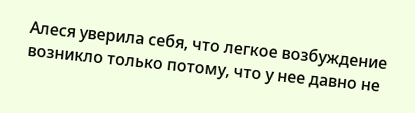Алеся уверила себя, что легкое возбуждение возникло только потому, что у нее давно не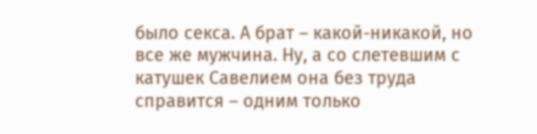было секса. А брат – какой-никакой, но все же мужчина. Ну, а со слетевшим с катушек Савелием она без труда справится – одним только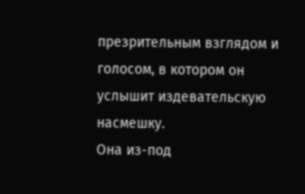презрительным взглядом и голосом, в котором он услышит издевательскую насмешку.
Она из-под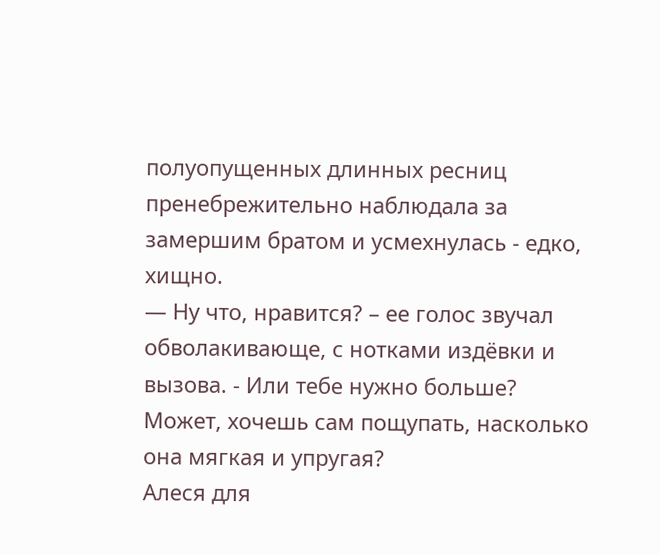полуопущенных длинных ресниц пренебрежительно наблюдала за замершим братом и усмехнулась - едко, хищно.
— Ну что, нравится? – ее голос звучал обволакивающе, с нотками издёвки и вызова. - Или тебе нужно больше? Может, хочешь сам пощупать, насколько она мягкая и упругая?
Алеся для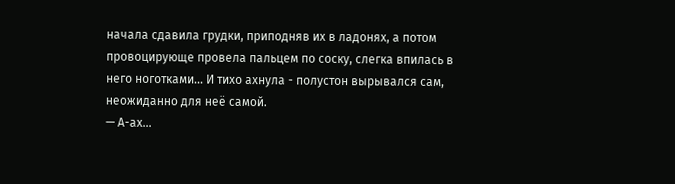начала сдавила грудки, приподняв их в ладонях, а потом провоцирующе провела пальцем по соску, слегка впилась в него ноготками... И тихо ахнула - полустон вырывался сам, неожиданно для неё самой.
— А-ах...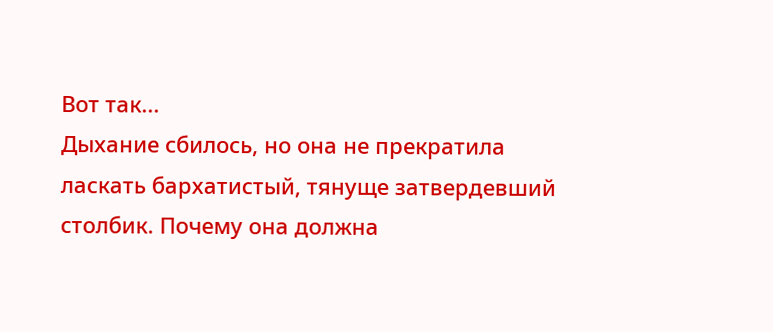Вот так...
Дыхание сбилось, но она не прекратила ласкать бархатистый, тянуще затвердевший столбик. Почему она должна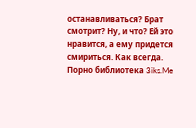останавливаться? Брат смотрит? Ну, и что? Ей это нравится, а ему придется смириться. Как всегда.
Порно библиотека 3iks.Me